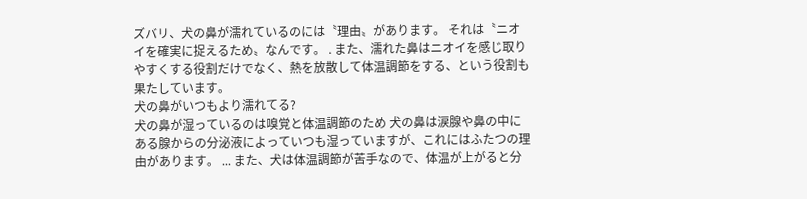ズバリ、犬の鼻が濡れているのには〝理由〟があります。 それは〝ニオイを確実に捉えるため〟なんです。 . また、濡れた鼻はニオイを感じ取りやすくする役割だけでなく、熱を放散して体温調節をする、という役割も果たしています。
犬の鼻がいつもより濡れてる?
犬の鼻が湿っているのは嗅覚と体温調節のため 犬の鼻は涙腺や鼻の中にある腺からの分泌液によっていつも湿っていますが、これにはふたつの理由があります。 ... また、犬は体温調節が苦手なので、体温が上がると分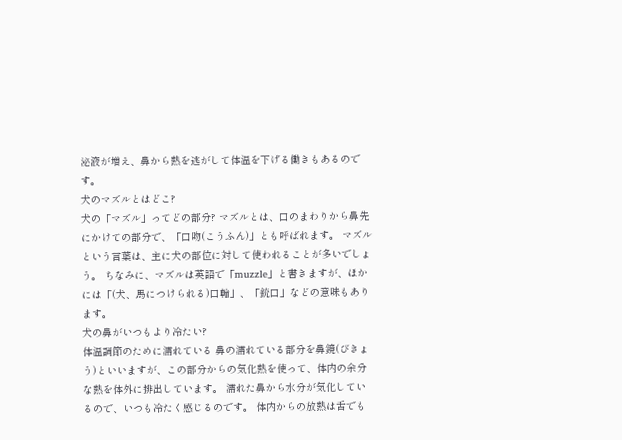泌液が増え、鼻から熱を逃がして体温を下げる働きもあるのです。
犬のマズルとはどこ?
犬の「マズル」ってどの部分? マズルとは、口のまわりから鼻先にかけての部分で、「口吻(こうふん)」とも呼ばれます。 マズルという言葉は、主に犬の部位に対して使われることが多いでしょう。 ちなみに、マズルは英語で「muzzle」と書きますが、ほかには「(犬、馬につけられる)口輪」、「銃口」などの意味もあります。
犬の鼻がいつもより冷たい?
体温調節のために濡れている 鼻の濡れている部分を鼻鏡(びきょう)といいますが、この部分からの気化熱を使って、体内の余分な熱を体外に排出しています。 濡れた鼻から水分が気化しているので、いつも冷たく感じるのです。 体内からの放熱は舌でも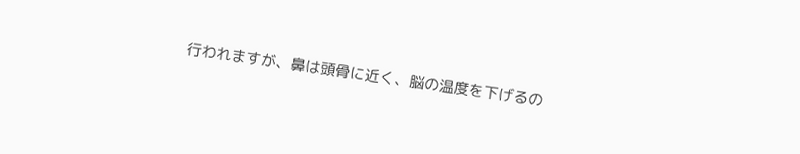行われますが、鼻は頭骨に近く、脳の温度を下げるの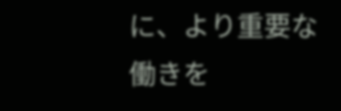に、より重要な働きを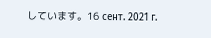しています。16 сент. 2021 г.